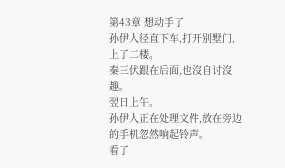第43章 想动手了
孙伊人径直下车,打开别墅门,上了二楼。
秦三伏跟在后面,也沒自讨沒趣。
翌日上午。
孙伊人正在处理文件,放在旁边的手机忽然响起铃声。
看了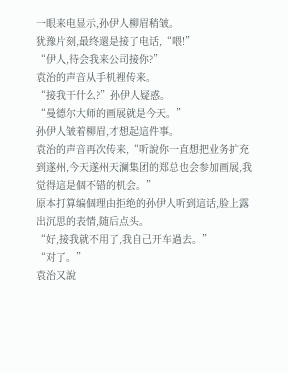一眼来电显示,孙伊人柳眉稍皱。
犹豫片刻,最终還是接了电话,“喂!”
“伊人,待会我来公司接你?”
袁治的声音从手机裡传来。
“接我干什么?”孙伊人疑惑。
“曼德尔大师的画展就是今天。”
孙伊人皱着柳眉,才想起這件事。
袁治的声音再次传来,“听說你一直想把业务扩充到遂州,今天遂州天澜集团的郑总也会参加画展,我觉得這是個不错的机会。”
原本打算编個理由拒绝的孙伊人听到這话,脸上露出沉思的表情,随后点头。
“好,接我就不用了,我自己开车過去。”
“对了。”
袁治又說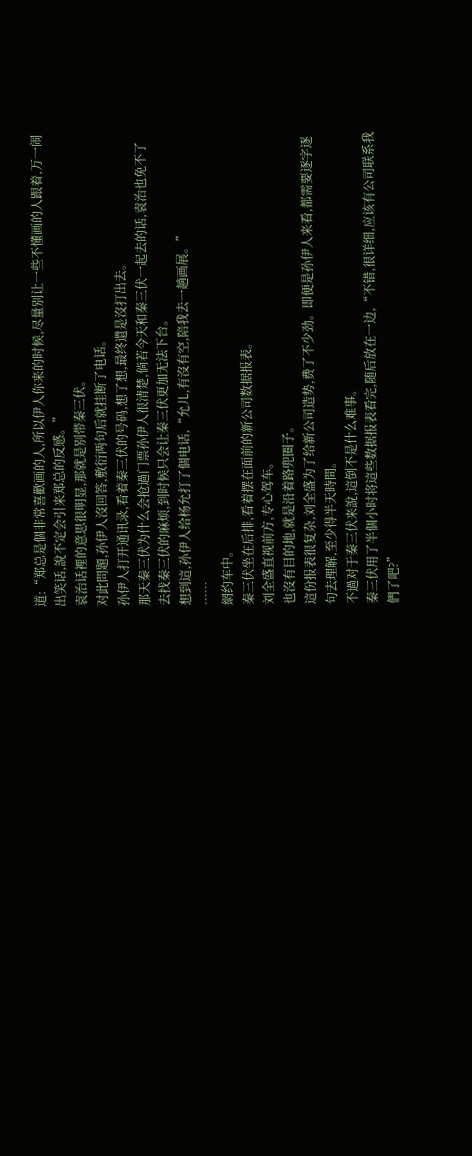道:“郑总是個非常喜歡画的人,所以伊人你来的时候,尽量别让一些不懂画的人跟着,万一闹出笑话,說不定会引来郑总的反感。”
袁治话裡的意思很明显,那就是别带秦三伏。
对此問題,孙伊人沒回答,敷衍两句后就挂断了电话。
孙伊人打开通讯录,看着秦三伏的号码,想了想,最终還是沒打出去。
那天秦三伏为什么会抢過门票孙伊人很清楚,倘若今天和秦三伏一起去的话,袁治也免不了去找秦三伏的麻烦,到时候只会让秦三伏更加无法下台。
想到這,孙伊人给杨允打了個电话,“允儿,有沒有空,陪我去一趟画展。”
……
網约车中。
秦三伏坐在后排,看着摆在面前的新公司数据报表。
刘全盛直视前方,专心驾车。
也沒有目的地,就是沿着路兜圈子。
這份报表很复杂,刘全盛为了给新公司造势,费了不少劲。即便是孙伊人来看,都需要逐字逐句去理解,至少得半天時間。
不過对于秦三伏来說,這倒不是什么难事。
秦三伏用了半個小时将這些数据报表看完,随后放在一边,“不错,很详细,应该有公司联系我們了吧?”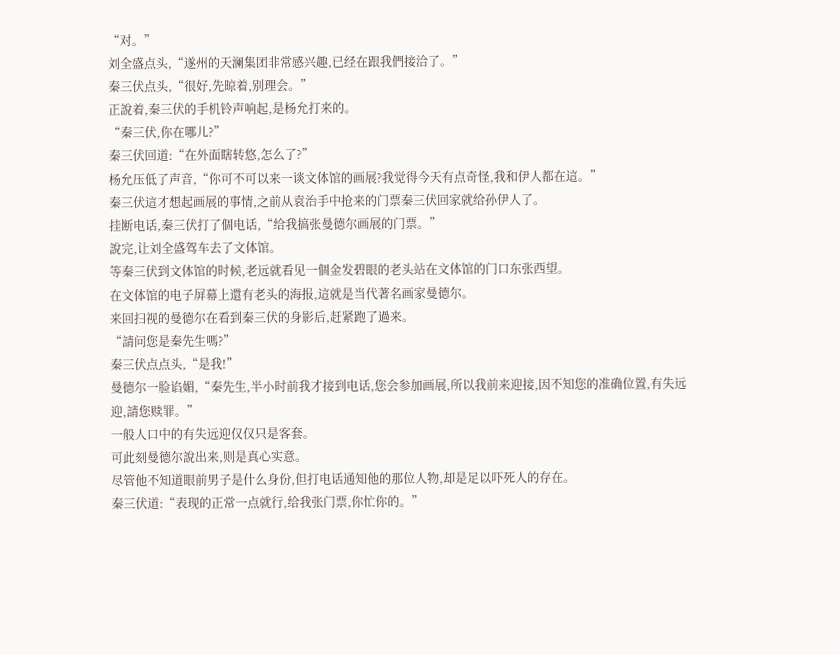“对。”
刘全盛点头,“遂州的天澜集团非常感兴趣,已经在跟我們接洽了。”
秦三伏点头,“很好,先晾着,别理会。”
正說着,秦三伏的手机铃声响起,是杨允打来的。
“秦三伏,你在哪儿?”
秦三伏回道:“在外面瞎转悠,怎么了?”
杨允压低了声音,“你可不可以来一谈文体馆的画展?我觉得今天有点奇怪,我和伊人都在這。”
秦三伏這才想起画展的事情,之前从袁治手中抢来的门票秦三伏回家就给孙伊人了。
挂断电话,秦三伏打了個电话,“给我搞张曼德尔画展的门票。”
說完,让刘全盛驾车去了文体馆。
等秦三伏到文体馆的时候,老远就看见一個金发碧眼的老头站在文体馆的门口东张西望。
在文体馆的电子屏幕上還有老头的海报,這就是当代著名画家曼德尔。
来回扫视的曼德尔在看到秦三伏的身影后,赶紧跑了過来。
“請问您是秦先生嗎?”
秦三伏点点头,“是我!”
曼德尔一脸谄媚,“秦先生,半小时前我才接到电话,您会参加画展,所以我前来迎接,因不知您的准确位置,有失远迎,請您赎罪。”
一般人口中的有失远迎仅仅只是客套。
可此刻曼德尔說出来,则是真心实意。
尽管他不知道眼前男子是什么身份,但打电话通知他的那位人物,却是足以吓死人的存在。
秦三伏道:“表现的正常一点就行,给我张门票,你忙你的。”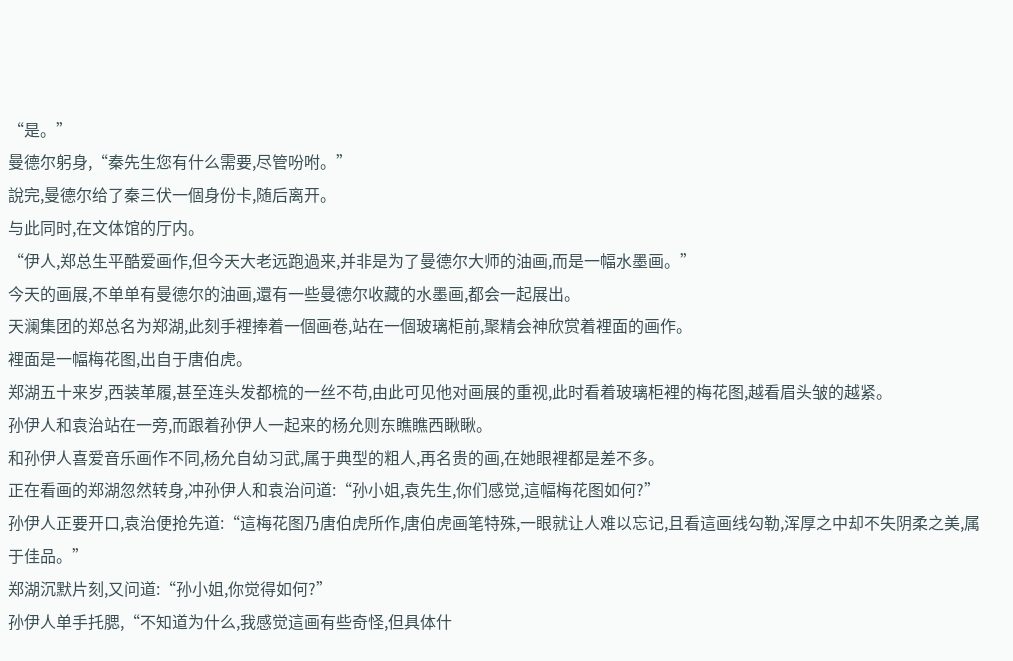“是。”
曼德尔躬身,“秦先生您有什么需要,尽管吩咐。”
說完,曼德尔给了秦三伏一個身份卡,随后离开。
与此同时,在文体馆的厅内。
“伊人,郑总生平酷爱画作,但今天大老远跑過来,并非是为了曼德尔大师的油画,而是一幅水墨画。”
今天的画展,不单单有曼德尔的油画,還有一些曼德尔收藏的水墨画,都会一起展出。
天澜集团的郑总名为郑湖,此刻手裡捧着一個画卷,站在一個玻璃柜前,聚精会神欣赏着裡面的画作。
裡面是一幅梅花图,出自于唐伯虎。
郑湖五十来岁,西装革履,甚至连头发都梳的一丝不苟,由此可见他对画展的重视,此时看着玻璃柜裡的梅花图,越看眉头皱的越紧。
孙伊人和袁治站在一旁,而跟着孙伊人一起来的杨允则东瞧瞧西瞅瞅。
和孙伊人喜爱音乐画作不同,杨允自幼习武,属于典型的粗人,再名贵的画,在她眼裡都是差不多。
正在看画的郑湖忽然转身,冲孙伊人和袁治问道:“孙小姐,袁先生,你们感觉,這幅梅花图如何?”
孙伊人正要开口,袁治便抢先道:“這梅花图乃唐伯虎所作,唐伯虎画笔特殊,一眼就让人难以忘记,且看這画线勾勒,浑厚之中却不失阴柔之美,属于佳品。”
郑湖沉默片刻,又问道:“孙小姐,你觉得如何?”
孙伊人单手托腮,“不知道为什么,我感觉這画有些奇怪,但具体什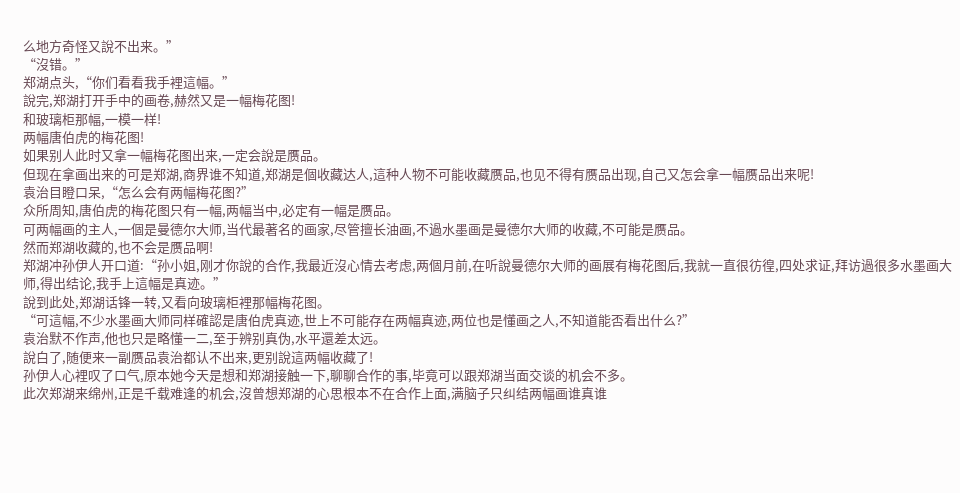么地方奇怪又說不出来。”
“沒错。”
郑湖点头,“你们看看我手裡這幅。”
說完,郑湖打开手中的画卷,赫然又是一幅梅花图!
和玻璃柜那幅,一模一样!
两幅唐伯虎的梅花图!
如果别人此时又拿一幅梅花图出来,一定会說是赝品。
但现在拿画出来的可是郑湖,商界谁不知道,郑湖是個收藏达人,這种人物不可能收藏赝品,也见不得有赝品出现,自己又怎会拿一幅赝品出来呢!
袁治目瞪口呆,“怎么会有两幅梅花图?”
众所周知,唐伯虎的梅花图只有一幅,两幅当中,必定有一幅是赝品。
可两幅画的主人,一個是曼德尔大师,当代最著名的画家,尽管擅长油画,不過水墨画是曼德尔大师的收藏,不可能是赝品。
然而郑湖收藏的,也不会是赝品啊!
郑湖冲孙伊人开口道:“孙小姐,刚才你說的合作,我最近沒心情去考虑,两個月前,在听說曼德尔大师的画展有梅花图后,我就一直很彷徨,四处求证,拜访過很多水墨画大师,得出结论,我手上這幅是真迹。”
說到此处,郑湖话锋一转,又看向玻璃柜裡那幅梅花图。
“可這幅,不少水墨画大师同样確認是唐伯虎真迹,世上不可能存在两幅真迹,两位也是懂画之人,不知道能否看出什么?”
袁治默不作声,他也只是略懂一二,至于辨别真伪,水平還差太远。
說白了,随便来一副赝品袁治都认不出来,更别說這两幅收藏了!
孙伊人心裡叹了口气,原本她今天是想和郑湖接触一下,聊聊合作的事,毕竟可以跟郑湖当面交谈的机会不多。
此次郑湖来绵州,正是千载难逢的机会,沒曾想郑湖的心思根本不在合作上面,满脑子只纠结两幅画谁真谁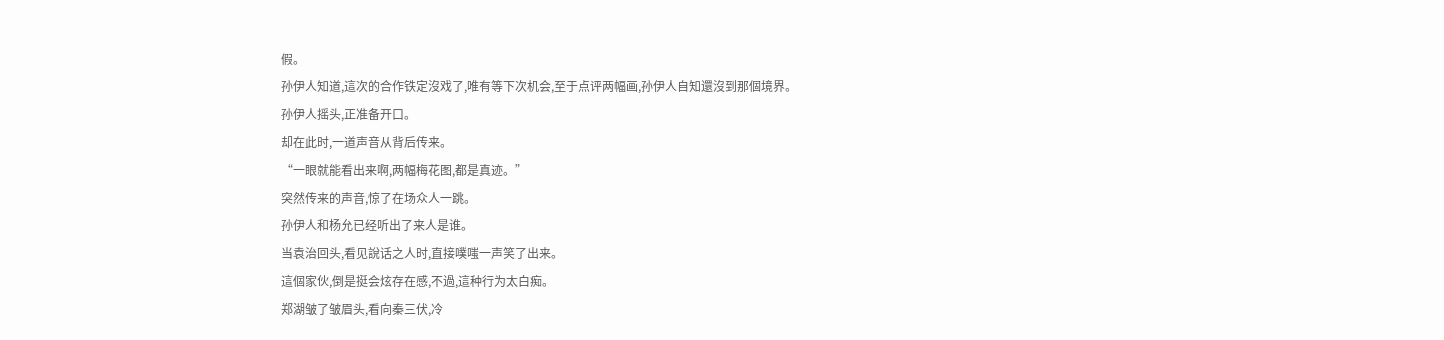假。
孙伊人知道,這次的合作铁定沒戏了,唯有等下次机会,至于点评两幅画,孙伊人自知還沒到那個境界。
孙伊人摇头,正准备开口。
却在此时,一道声音从背后传来。
“一眼就能看出来啊,两幅梅花图,都是真迹。”
突然传来的声音,惊了在场众人一跳。
孙伊人和杨允已经听出了来人是谁。
当袁治回头,看见說话之人时,直接噗嗤一声笑了出来。
這個家伙,倒是挺会炫存在感,不過,這种行为太白痴。
郑湖皱了皱眉头,看向秦三伏,冷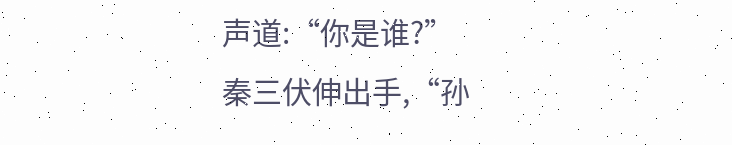声道:“你是谁?”
秦三伏伸出手,“孙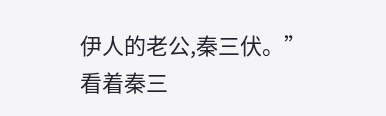伊人的老公,秦三伏。”
看着秦三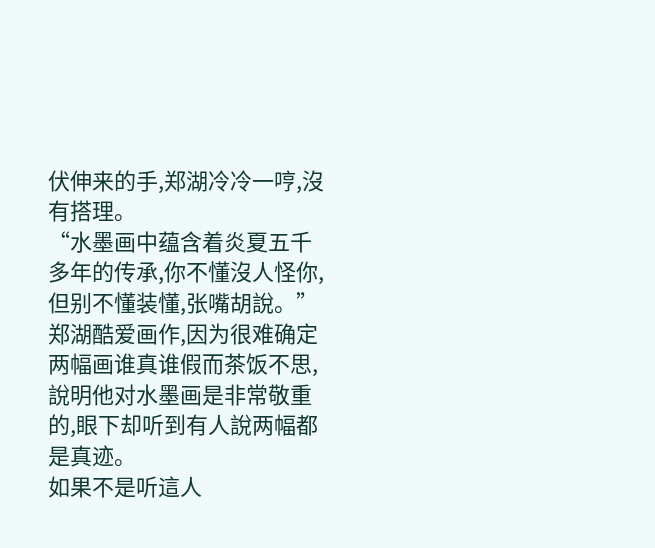伏伸来的手,郑湖冷冷一哼,沒有搭理。
“水墨画中蕴含着炎夏五千多年的传承,你不懂沒人怪你,但别不懂装懂,张嘴胡說。”
郑湖酷爱画作,因为很难确定两幅画谁真谁假而茶饭不思,說明他对水墨画是非常敬重的,眼下却听到有人說两幅都是真迹。
如果不是听這人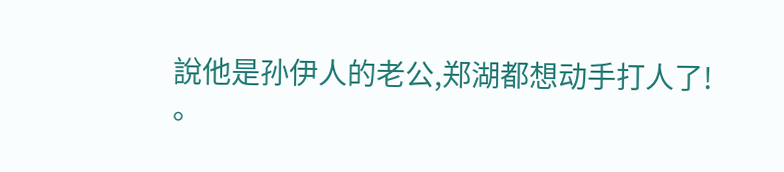說他是孙伊人的老公,郑湖都想动手打人了!
。